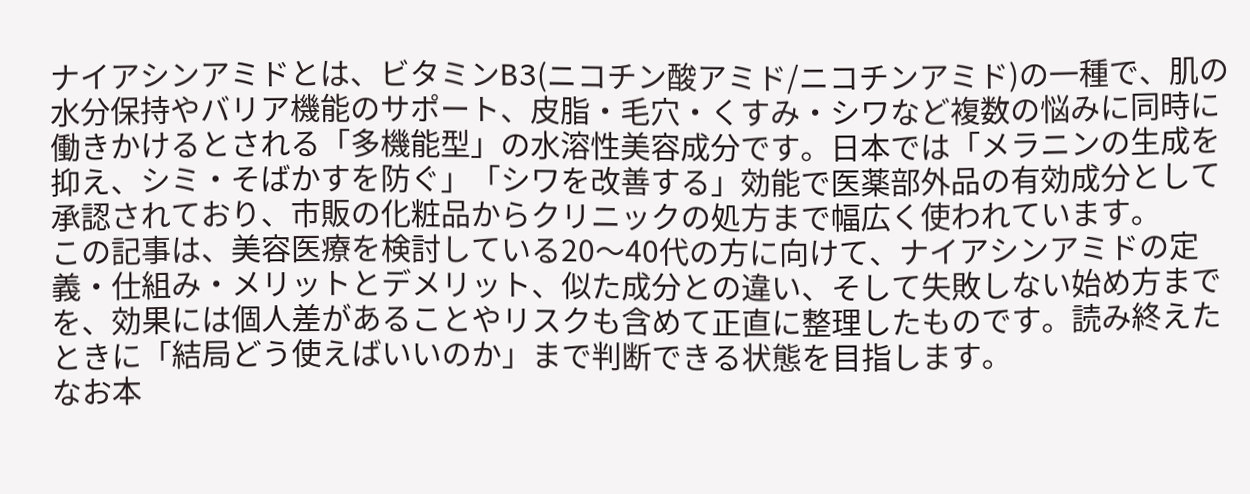ナイアシンアミドとは、ビタミンB3(ニコチン酸アミド/ニコチンアミド)の一種で、肌の水分保持やバリア機能のサポート、皮脂・毛穴・くすみ・シワなど複数の悩みに同時に働きかけるとされる「多機能型」の水溶性美容成分です。日本では「メラニンの生成を抑え、シミ・そばかすを防ぐ」「シワを改善する」効能で医薬部外品の有効成分として承認されており、市販の化粧品からクリニックの処方まで幅広く使われています。
この記事は、美容医療を検討している20〜40代の方に向けて、ナイアシンアミドの定義・仕組み・メリットとデメリット、似た成分との違い、そして失敗しない始め方までを、効果には個人差があることやリスクも含めて正直に整理したものです。読み終えたときに「結局どう使えばいいのか」まで判断できる状態を目指します。
なお本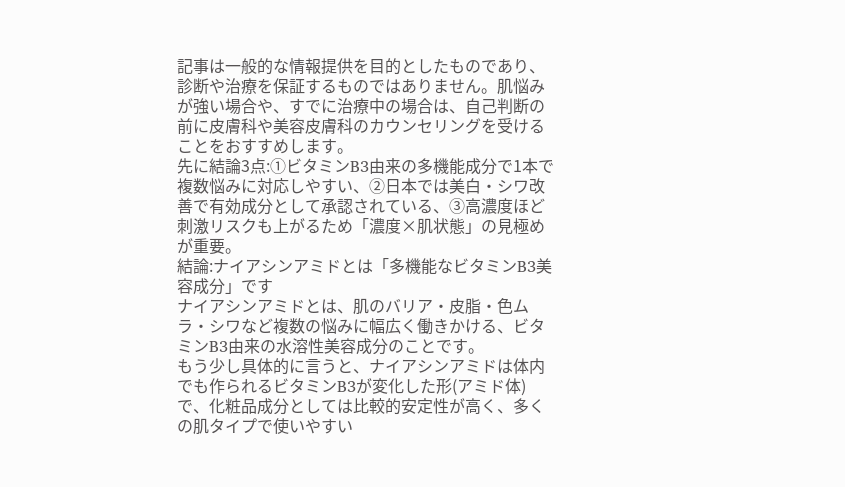記事は一般的な情報提供を目的としたものであり、診断や治療を保証するものではありません。肌悩みが強い場合や、すでに治療中の場合は、自己判断の前に皮膚科や美容皮膚科のカウンセリングを受けることをおすすめします。
先に結論3点:①ビタミンB3由来の多機能成分で1本で複数悩みに対応しやすい、②日本では美白・シワ改善で有効成分として承認されている、③高濃度ほど刺激リスクも上がるため「濃度×肌状態」の見極めが重要。
結論:ナイアシンアミドとは「多機能なビタミンB3美容成分」です
ナイアシンアミドとは、肌のバリア・皮脂・色ムラ・シワなど複数の悩みに幅広く働きかける、ビタミンB3由来の水溶性美容成分のことです。
もう少し具体的に言うと、ナイアシンアミドは体内でも作られるビタミンB3が変化した形(アミド体)で、化粧品成分としては比較的安定性が高く、多くの肌タイプで使いやすい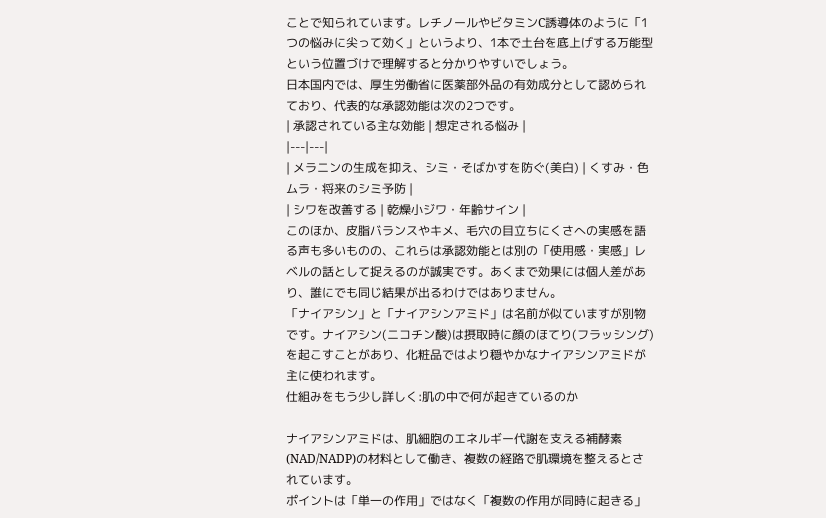ことで知られています。レチノールやビタミンC誘導体のように「1つの悩みに尖って効く」というより、1本で土台を底上げする万能型という位置づけで理解すると分かりやすいでしょう。
日本国内では、厚生労働省に医薬部外品の有効成分として認められており、代表的な承認効能は次の2つです。
| 承認されている主な効能 | 想定される悩み |
|---|---|
| メラニンの生成を抑え、シミ・そばかすを防ぐ(美白) | くすみ・色ムラ・将来のシミ予防 |
| シワを改善する | 乾燥小ジワ・年齢サイン |
このほか、皮脂バランスやキメ、毛穴の目立ちにくさへの実感を語る声も多いものの、これらは承認効能とは別の「使用感・実感」レベルの話として捉えるのが誠実です。あくまで効果には個人差があり、誰にでも同じ結果が出るわけではありません。
「ナイアシン」と「ナイアシンアミド」は名前が似ていますが別物です。ナイアシン(ニコチン酸)は摂取時に顔のほてり(フラッシング)を起こすことがあり、化粧品ではより穏やかなナイアシンアミドが主に使われます。
仕組みをもう少し詳しく:肌の中で何が起きているのか

ナイアシンアミドは、肌細胞のエネルギー代謝を支える補酵素(NAD/NADP)の材料として働き、複数の経路で肌環境を整えるとされています。
ポイントは「単一の作用」ではなく「複数の作用が同時に起きる」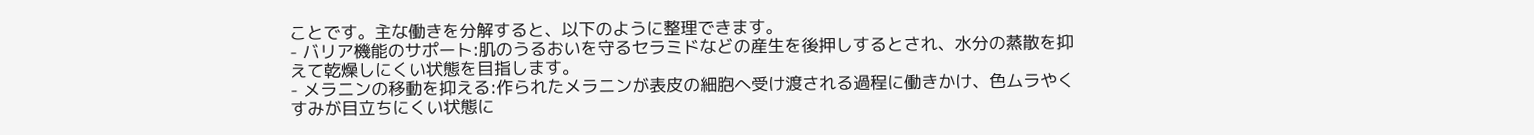ことです。主な働きを分解すると、以下のように整理できます。
- バリア機能のサポート:肌のうるおいを守るセラミドなどの産生を後押しするとされ、水分の蒸散を抑えて乾燥しにくい状態を目指します。
- メラニンの移動を抑える:作られたメラニンが表皮の細胞へ受け渡される過程に働きかけ、色ムラやくすみが目立ちにくい状態に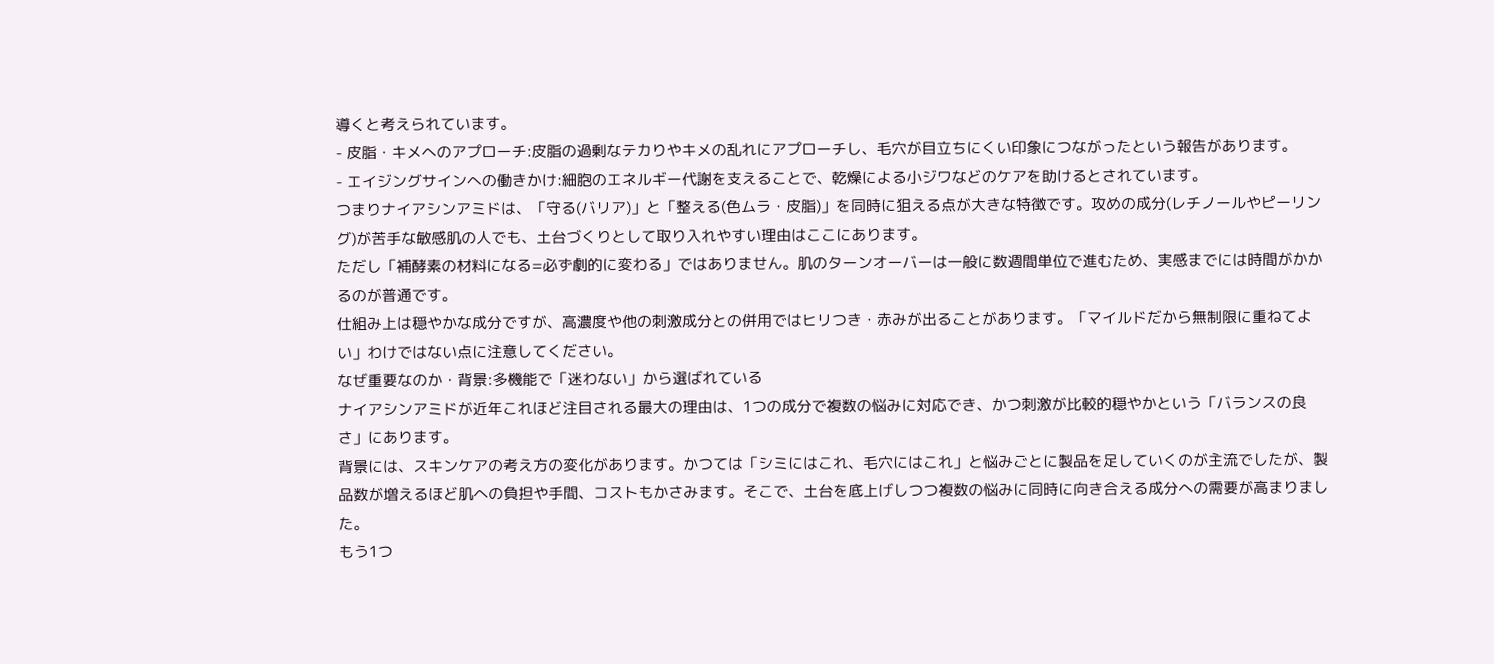導くと考えられています。
- 皮脂・キメへのアプローチ:皮脂の過剰なテカりやキメの乱れにアプローチし、毛穴が目立ちにくい印象につながったという報告があります。
- エイジングサインへの働きかけ:細胞のエネルギー代謝を支えることで、乾燥による小ジワなどのケアを助けるとされています。
つまりナイアシンアミドは、「守る(バリア)」と「整える(色ムラ・皮脂)」を同時に狙える点が大きな特徴です。攻めの成分(レチノールやピーリング)が苦手な敏感肌の人でも、土台づくりとして取り入れやすい理由はここにあります。
ただし「補酵素の材料になる=必ず劇的に変わる」ではありません。肌のターンオーバーは一般に数週間単位で進むため、実感までには時間がかかるのが普通です。
仕組み上は穏やかな成分ですが、高濃度や他の刺激成分との併用ではヒリつき・赤みが出ることがあります。「マイルドだから無制限に重ねてよい」わけではない点に注意してください。
なぜ重要なのか・背景:多機能で「迷わない」から選ばれている
ナイアシンアミドが近年これほど注目される最大の理由は、1つの成分で複数の悩みに対応でき、かつ刺激が比較的穏やかという「バランスの良さ」にあります。
背景には、スキンケアの考え方の変化があります。かつては「シミにはこれ、毛穴にはこれ」と悩みごとに製品を足していくのが主流でしたが、製品数が増えるほど肌への負担や手間、コストもかさみます。そこで、土台を底上げしつつ複数の悩みに同時に向き合える成分への需要が高まりました。
もう1つ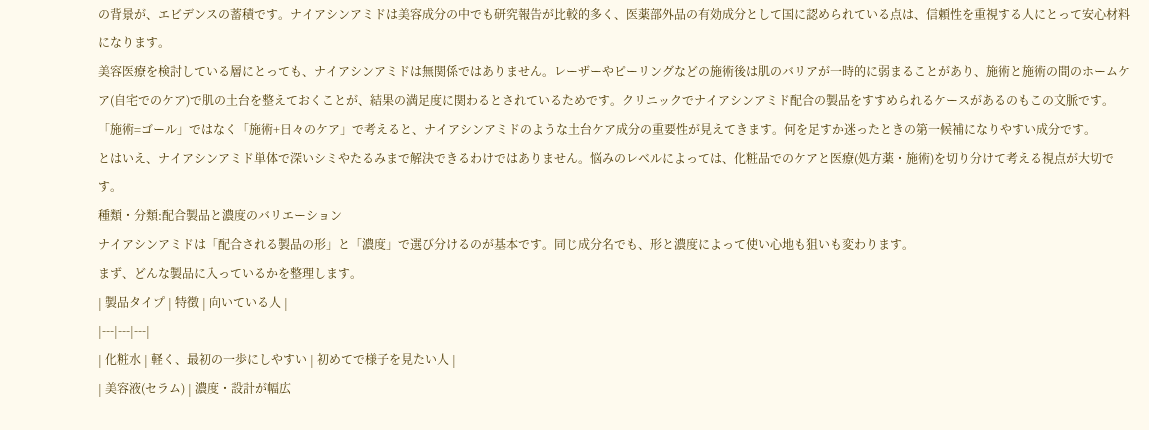の背景が、エビデンスの蓄積です。ナイアシンアミドは美容成分の中でも研究報告が比較的多く、医薬部外品の有効成分として国に認められている点は、信頼性を重視する人にとって安心材料になります。
美容医療を検討している層にとっても、ナイアシンアミドは無関係ではありません。レーザーやピーリングなどの施術後は肌のバリアが一時的に弱まることがあり、施術と施術の間のホームケア(自宅でのケア)で肌の土台を整えておくことが、結果の満足度に関わるとされているためです。クリニックでナイアシンアミド配合の製品をすすめられるケースがあるのもこの文脈です。
「施術=ゴール」ではなく「施術+日々のケア」で考えると、ナイアシンアミドのような土台ケア成分の重要性が見えてきます。何を足すか迷ったときの第一候補になりやすい成分です。
とはいえ、ナイアシンアミド単体で深いシミやたるみまで解決できるわけではありません。悩みのレベルによっては、化粧品でのケアと医療(処方薬・施術)を切り分けて考える視点が大切です。
種類・分類:配合製品と濃度のバリエーション
ナイアシンアミドは「配合される製品の形」と「濃度」で選び分けるのが基本です。同じ成分名でも、形と濃度によって使い心地も狙いも変わります。
まず、どんな製品に入っているかを整理します。
| 製品タイプ | 特徴 | 向いている人 |
|---|---|---|
| 化粧水 | 軽く、最初の一歩にしやすい | 初めてで様子を見たい人 |
| 美容液(セラム) | 濃度・設計が幅広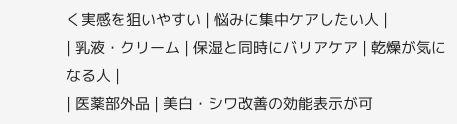く実感を狙いやすい | 悩みに集中ケアしたい人 |
| 乳液・クリーム | 保湿と同時にバリアケア | 乾燥が気になる人 |
| 医薬部外品 | 美白・シワ改善の効能表示が可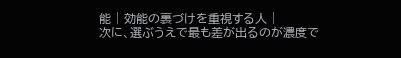能 | 効能の裏づけを重視する人 |
次に、選ぶうえで最も差が出るのが濃度で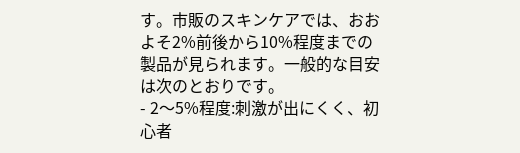す。市販のスキンケアでは、おおよそ2%前後から10%程度までの製品が見られます。一般的な目安は次のとおりです。
- 2〜5%程度:刺激が出にくく、初心者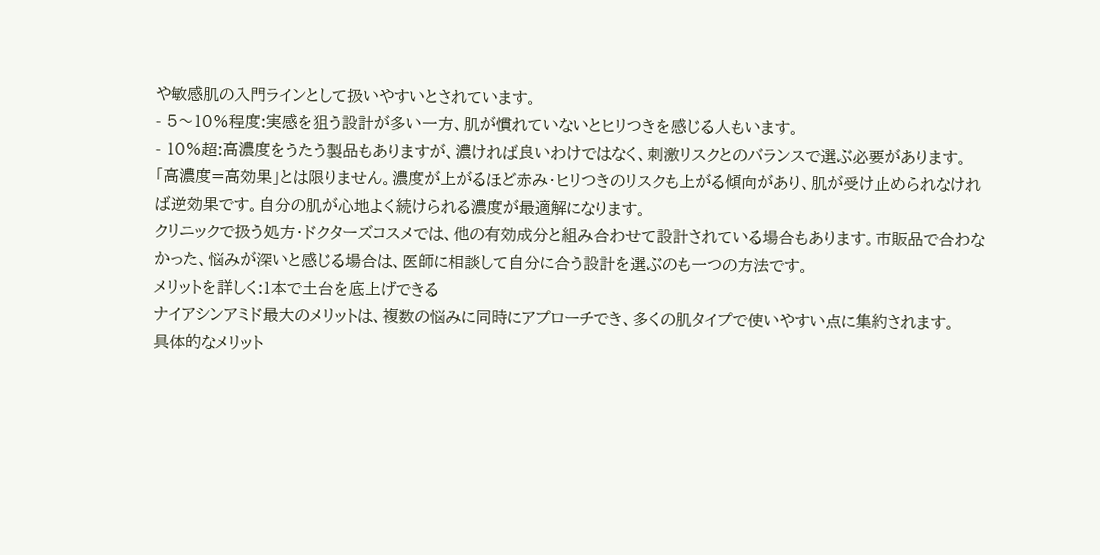や敏感肌の入門ラインとして扱いやすいとされています。
- 5〜10%程度:実感を狙う設計が多い一方、肌が慣れていないとヒリつきを感じる人もいます。
- 10%超:高濃度をうたう製品もありますが、濃ければ良いわけではなく、刺激リスクとのバランスで選ぶ必要があります。
「高濃度=高効果」とは限りません。濃度が上がるほど赤み・ヒリつきのリスクも上がる傾向があり、肌が受け止められなければ逆効果です。自分の肌が心地よく続けられる濃度が最適解になります。
クリニックで扱う処方・ドクターズコスメでは、他の有効成分と組み合わせて設計されている場合もあります。市販品で合わなかった、悩みが深いと感じる場合は、医師に相談して自分に合う設計を選ぶのも一つの方法です。
メリットを詳しく:1本で土台を底上げできる
ナイアシンアミド最大のメリットは、複数の悩みに同時にアプローチでき、多くの肌タイプで使いやすい点に集約されます。
具体的なメリット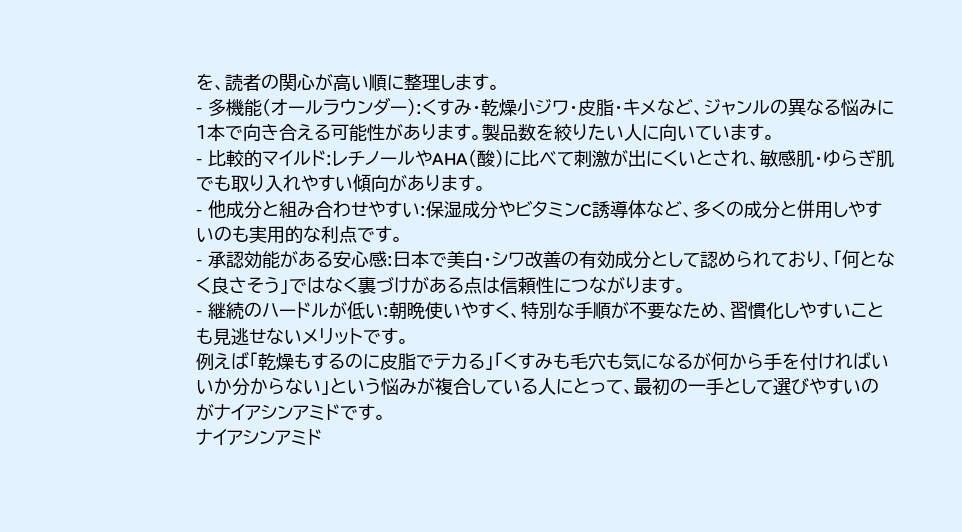を、読者の関心が高い順に整理します。
- 多機能(オールラウンダー):くすみ・乾燥小ジワ・皮脂・キメなど、ジャンルの異なる悩みに1本で向き合える可能性があります。製品数を絞りたい人に向いています。
- 比較的マイルド:レチノールやAHA(酸)に比べて刺激が出にくいとされ、敏感肌・ゆらぎ肌でも取り入れやすい傾向があります。
- 他成分と組み合わせやすい:保湿成分やビタミンC誘導体など、多くの成分と併用しやすいのも実用的な利点です。
- 承認効能がある安心感:日本で美白・シワ改善の有効成分として認められており、「何となく良さそう」ではなく裏づけがある点は信頼性につながります。
- 継続のハードルが低い:朝晩使いやすく、特別な手順が不要なため、習慣化しやすいことも見逃せないメリットです。
例えば「乾燥もするのに皮脂でテカる」「くすみも毛穴も気になるが何から手を付ければいいか分からない」という悩みが複合している人にとって、最初の一手として選びやすいのがナイアシンアミドです。
ナイアシンアミド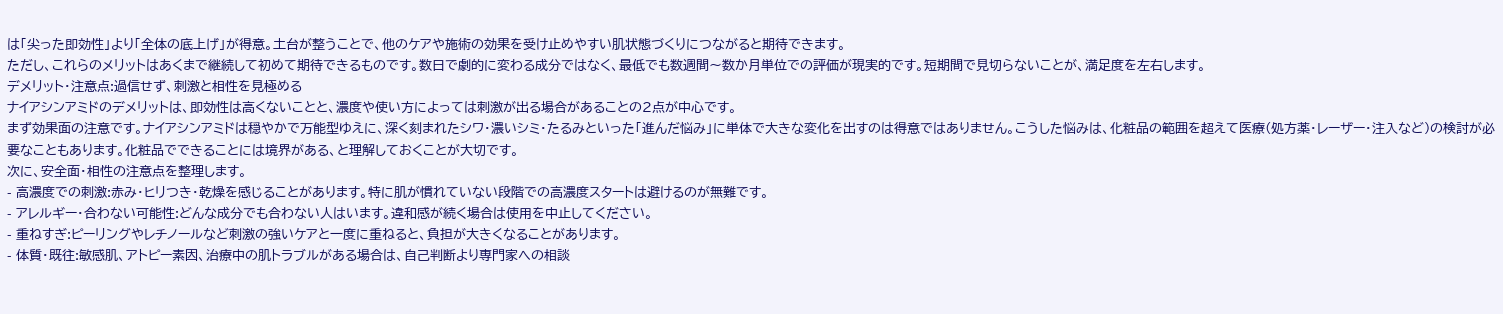は「尖った即効性」より「全体の底上げ」が得意。土台が整うことで、他のケアや施術の効果を受け止めやすい肌状態づくりにつながると期待できます。
ただし、これらのメリットはあくまで継続して初めて期待できるものです。数日で劇的に変わる成分ではなく、最低でも数週間〜数か月単位での評価が現実的です。短期間で見切らないことが、満足度を左右します。
デメリット・注意点:過信せず、刺激と相性を見極める
ナイアシンアミドのデメリットは、即効性は高くないことと、濃度や使い方によっては刺激が出る場合があることの2点が中心です。
まず効果面の注意です。ナイアシンアミドは穏やかで万能型ゆえに、深く刻まれたシワ・濃いシミ・たるみといった「進んだ悩み」に単体で大きな変化を出すのは得意ではありません。こうした悩みは、化粧品の範囲を超えて医療(処方薬・レーザー・注入など)の検討が必要なこともあります。化粧品でできることには境界がある、と理解しておくことが大切です。
次に、安全面・相性の注意点を整理します。
- 高濃度での刺激:赤み・ヒリつき・乾燥を感じることがあります。特に肌が慣れていない段階での高濃度スタートは避けるのが無難です。
- アレルギー・合わない可能性:どんな成分でも合わない人はいます。違和感が続く場合は使用を中止してください。
- 重ねすぎ:ピーリングやレチノールなど刺激の強いケアと一度に重ねると、負担が大きくなることがあります。
- 体質・既往:敏感肌、アトピー素因、治療中の肌トラブルがある場合は、自己判断より専門家への相談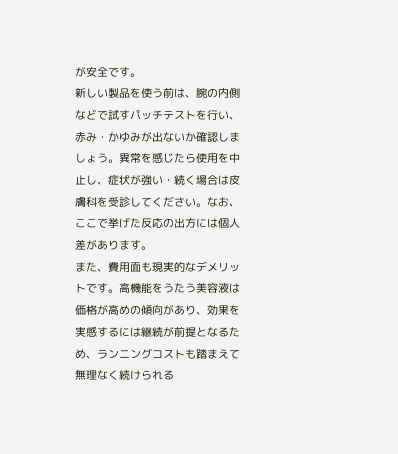が安全です。
新しい製品を使う前は、腕の内側などで試すパッチテストを行い、赤み・かゆみが出ないか確認しましょう。異常を感じたら使用を中止し、症状が強い・続く場合は皮膚科を受診してください。なお、ここで挙げた反応の出方には個人差があります。
また、費用面も現実的なデメリットです。高機能をうたう美容液は価格が高めの傾向があり、効果を実感するには継続が前提となるため、ランニングコストも踏まえて無理なく続けられる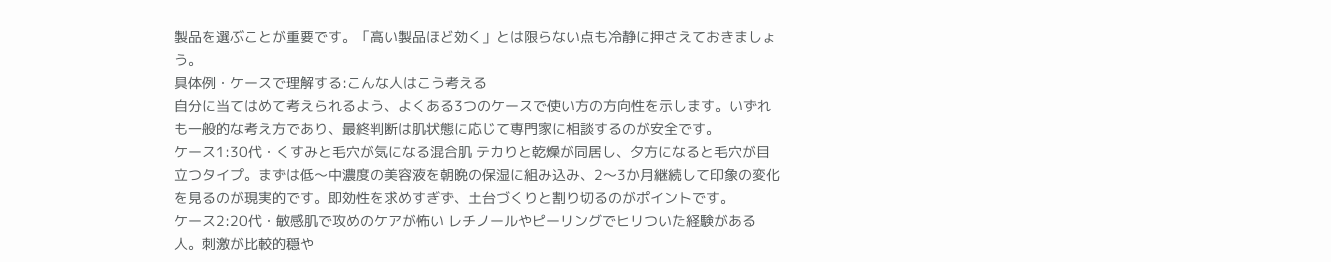製品を選ぶことが重要です。「高い製品ほど効く」とは限らない点も冷静に押さえておきましょう。
具体例・ケースで理解する:こんな人はこう考える
自分に当てはめて考えられるよう、よくある3つのケースで使い方の方向性を示します。いずれも一般的な考え方であり、最終判断は肌状態に応じて専門家に相談するのが安全です。
ケース1:30代・くすみと毛穴が気になる混合肌 テカりと乾燥が同居し、夕方になると毛穴が目立つタイプ。まずは低〜中濃度の美容液を朝晩の保湿に組み込み、2〜3か月継続して印象の変化を見るのが現実的です。即効性を求めすぎず、土台づくりと割り切るのがポイントです。
ケース2:20代・敏感肌で攻めのケアが怖い レチノールやピーリングでヒリついた経験がある人。刺激が比較的穏や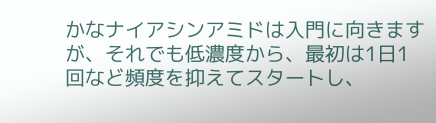かなナイアシンアミドは入門に向きますが、それでも低濃度から、最初は1日1回など頻度を抑えてスタートし、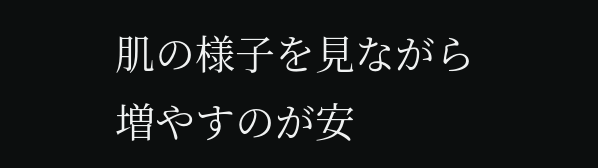肌の様子を見ながら増やすのが安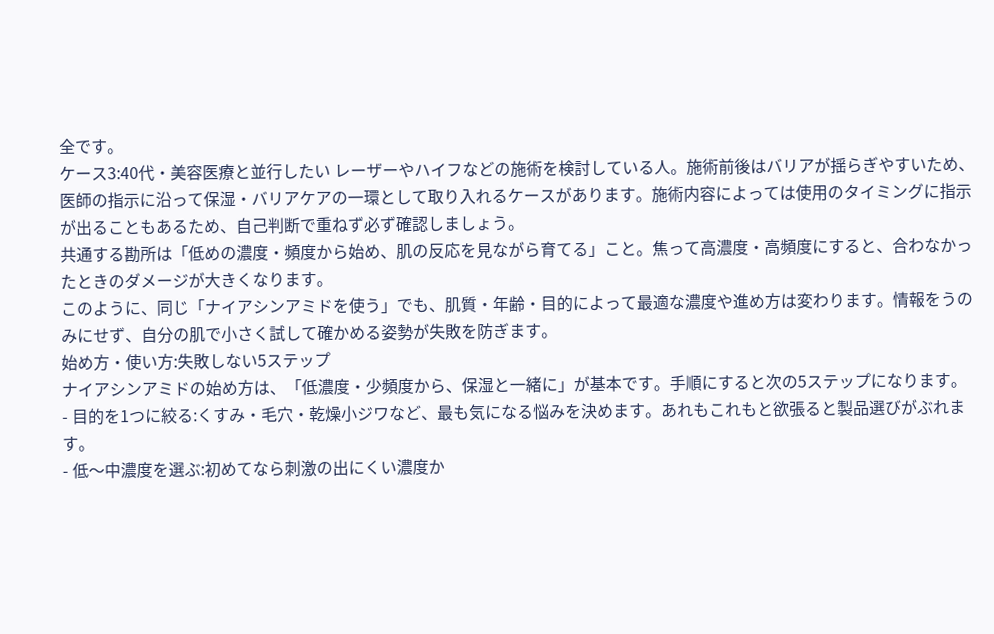全です。
ケース3:40代・美容医療と並行したい レーザーやハイフなどの施術を検討している人。施術前後はバリアが揺らぎやすいため、医師の指示に沿って保湿・バリアケアの一環として取り入れるケースがあります。施術内容によっては使用のタイミングに指示が出ることもあるため、自己判断で重ねず必ず確認しましょう。
共通する勘所は「低めの濃度・頻度から始め、肌の反応を見ながら育てる」こと。焦って高濃度・高頻度にすると、合わなかったときのダメージが大きくなります。
このように、同じ「ナイアシンアミドを使う」でも、肌質・年齢・目的によって最適な濃度や進め方は変わります。情報をうのみにせず、自分の肌で小さく試して確かめる姿勢が失敗を防ぎます。
始め方・使い方:失敗しない5ステップ
ナイアシンアミドの始め方は、「低濃度・少頻度から、保湿と一緒に」が基本です。手順にすると次の5ステップになります。
- 目的を1つに絞る:くすみ・毛穴・乾燥小ジワなど、最も気になる悩みを決めます。あれもこれもと欲張ると製品選びがぶれます。
- 低〜中濃度を選ぶ:初めてなら刺激の出にくい濃度か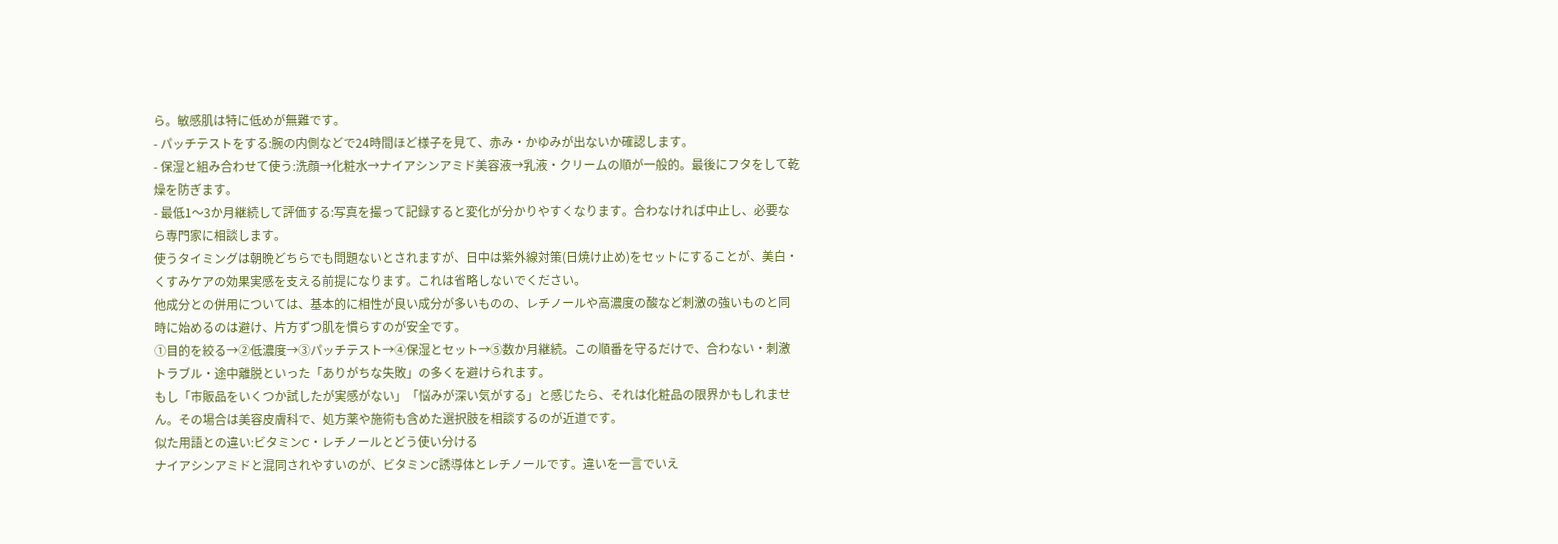ら。敏感肌は特に低めが無難です。
- パッチテストをする:腕の内側などで24時間ほど様子を見て、赤み・かゆみが出ないか確認します。
- 保湿と組み合わせて使う:洗顔→化粧水→ナイアシンアミド美容液→乳液・クリームの順が一般的。最後にフタをして乾燥を防ぎます。
- 最低1〜3か月継続して評価する:写真を撮って記録すると変化が分かりやすくなります。合わなければ中止し、必要なら専門家に相談します。
使うタイミングは朝晩どちらでも問題ないとされますが、日中は紫外線対策(日焼け止め)をセットにすることが、美白・くすみケアの効果実感を支える前提になります。これは省略しないでください。
他成分との併用については、基本的に相性が良い成分が多いものの、レチノールや高濃度の酸など刺激の強いものと同時に始めるのは避け、片方ずつ肌を慣らすのが安全です。
①目的を絞る→②低濃度→③パッチテスト→④保湿とセット→⑤数か月継続。この順番を守るだけで、合わない・刺激トラブル・途中離脱といった「ありがちな失敗」の多くを避けられます。
もし「市販品をいくつか試したが実感がない」「悩みが深い気がする」と感じたら、それは化粧品の限界かもしれません。その場合は美容皮膚科で、処方薬や施術も含めた選択肢を相談するのが近道です。
似た用語との違い:ビタミンC・レチノールとどう使い分ける
ナイアシンアミドと混同されやすいのが、ビタミンC誘導体とレチノールです。違いを一言でいえ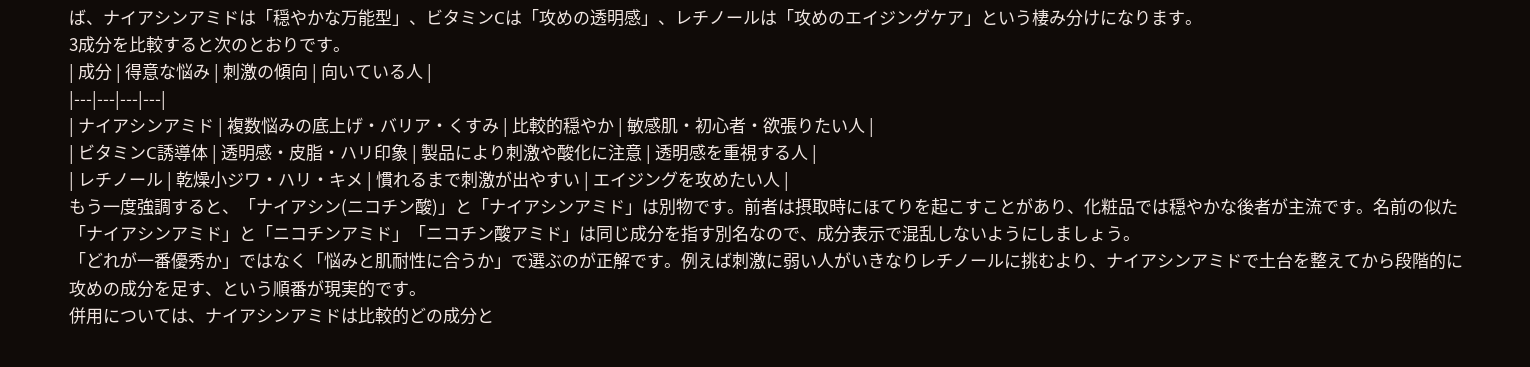ば、ナイアシンアミドは「穏やかな万能型」、ビタミンCは「攻めの透明感」、レチノールは「攻めのエイジングケア」という棲み分けになります。
3成分を比較すると次のとおりです。
| 成分 | 得意な悩み | 刺激の傾向 | 向いている人 |
|---|---|---|---|
| ナイアシンアミド | 複数悩みの底上げ・バリア・くすみ | 比較的穏やか | 敏感肌・初心者・欲張りたい人 |
| ビタミンC誘導体 | 透明感・皮脂・ハリ印象 | 製品により刺激や酸化に注意 | 透明感を重視する人 |
| レチノール | 乾燥小ジワ・ハリ・キメ | 慣れるまで刺激が出やすい | エイジングを攻めたい人 |
もう一度強調すると、「ナイアシン(ニコチン酸)」と「ナイアシンアミド」は別物です。前者は摂取時にほてりを起こすことがあり、化粧品では穏やかな後者が主流です。名前の似た「ナイアシンアミド」と「ニコチンアミド」「ニコチン酸アミド」は同じ成分を指す別名なので、成分表示で混乱しないようにしましょう。
「どれが一番優秀か」ではなく「悩みと肌耐性に合うか」で選ぶのが正解です。例えば刺激に弱い人がいきなりレチノールに挑むより、ナイアシンアミドで土台を整えてから段階的に攻めの成分を足す、という順番が現実的です。
併用については、ナイアシンアミドは比較的どの成分と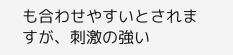も合わせやすいとされますが、刺激の強い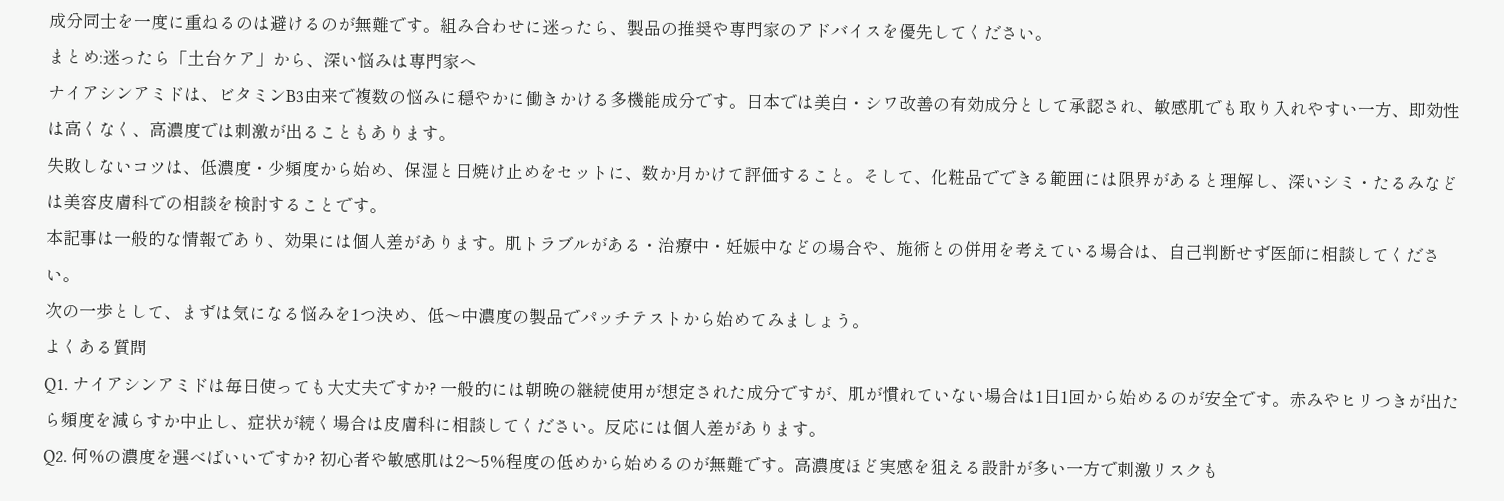成分同士を一度に重ねるのは避けるのが無難です。組み合わせに迷ったら、製品の推奨や専門家のアドバイスを優先してください。
まとめ:迷ったら「土台ケア」から、深い悩みは専門家へ
ナイアシンアミドは、ビタミンB3由来で複数の悩みに穏やかに働きかける多機能成分です。日本では美白・シワ改善の有効成分として承認され、敏感肌でも取り入れやすい一方、即効性は高くなく、高濃度では刺激が出ることもあります。
失敗しないコツは、低濃度・少頻度から始め、保湿と日焼け止めをセットに、数か月かけて評価すること。そして、化粧品でできる範囲には限界があると理解し、深いシミ・たるみなどは美容皮膚科での相談を検討することです。
本記事は一般的な情報であり、効果には個人差があります。肌トラブルがある・治療中・妊娠中などの場合や、施術との併用を考えている場合は、自己判断せず医師に相談してください。
次の一歩として、まずは気になる悩みを1つ決め、低〜中濃度の製品でパッチテストから始めてみましょう。
よくある質問
Q1. ナイアシンアミドは毎日使っても大丈夫ですか? 一般的には朝晩の継続使用が想定された成分ですが、肌が慣れていない場合は1日1回から始めるのが安全です。赤みやヒリつきが出たら頻度を減らすか中止し、症状が続く場合は皮膚科に相談してください。反応には個人差があります。
Q2. 何%の濃度を選べばいいですか? 初心者や敏感肌は2〜5%程度の低めから始めるのが無難です。高濃度ほど実感を狙える設計が多い一方で刺激リスクも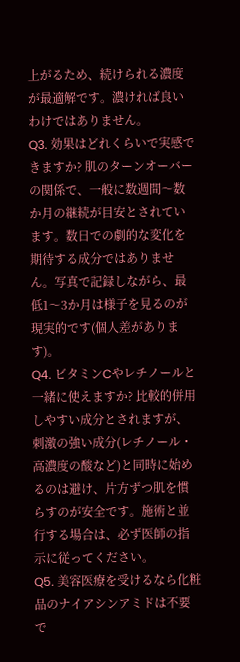上がるため、続けられる濃度が最適解です。濃ければ良いわけではありません。
Q3. 効果はどれくらいで実感できますか? 肌のターンオーバーの関係で、一般に数週間〜数か月の継続が目安とされています。数日での劇的な変化を期待する成分ではありません。写真で記録しながら、最低1〜3か月は様子を見るのが現実的です(個人差があります)。
Q4. ビタミンCやレチノールと一緒に使えますか? 比較的併用しやすい成分とされますが、刺激の強い成分(レチノール・高濃度の酸など)と同時に始めるのは避け、片方ずつ肌を慣らすのが安全です。施術と並行する場合は、必ず医師の指示に従ってください。
Q5. 美容医療を受けるなら化粧品のナイアシンアミドは不要で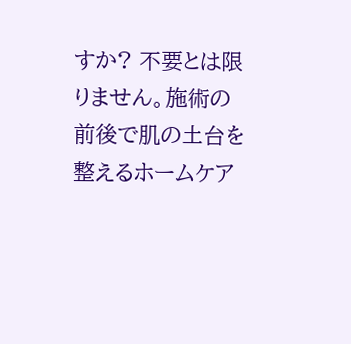すか? 不要とは限りません。施術の前後で肌の土台を整えるホームケア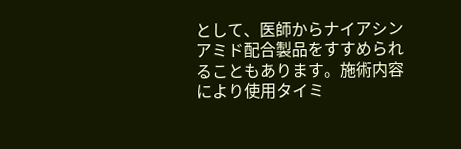として、医師からナイアシンアミド配合製品をすすめられることもあります。施術内容により使用タイミ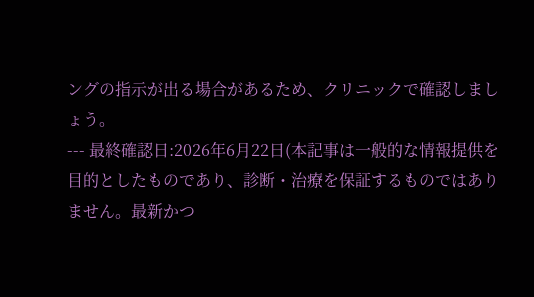ングの指示が出る場合があるため、クリニックで確認しましょう。
--- 最終確認日:2026年6月22日(本記事は一般的な情報提供を目的としたものであり、診断・治療を保証するものではありません。最新かつ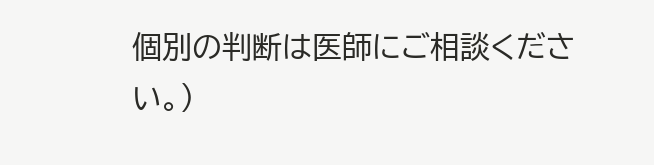個別の判断は医師にご相談ください。)